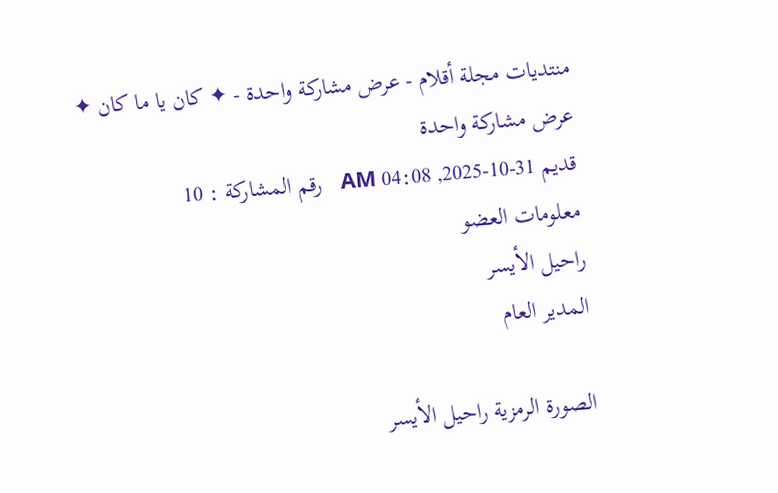منتديات مجلة أقلام - عرض مشاركة واحدة - ✦ كان يا ما كان ✦
عرض مشاركة واحدة
قديم 31-10-2025, 04:08 AM   رقم المشاركة : 10
معلومات العضو
راحيل الأيسر
المدير العام

الصورة الرمزية راحيل الأيسر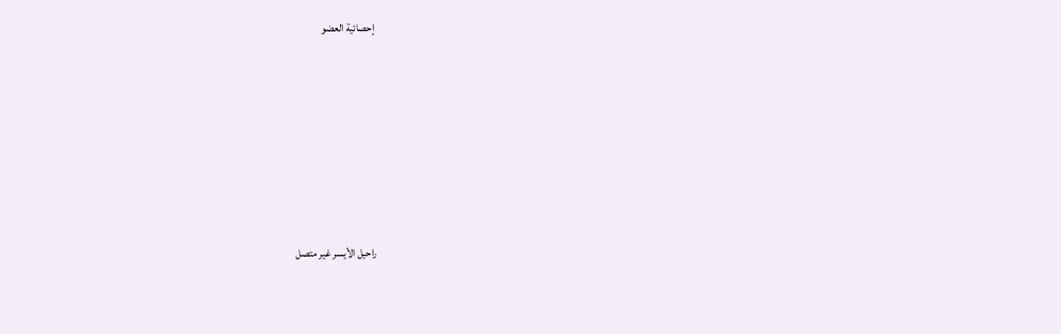إحصائية العضو







راحيل الأيسر غير متصل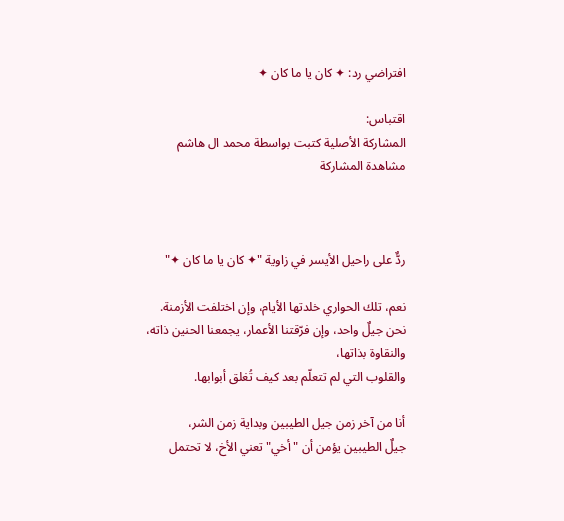افتراضي رد: ✦ كان يا ما كان ✦

اقتباس:
المشاركة الأصلية كتبت بواسطة محمد ال هاشم مشاهدة المشاركة



ردٌّ على راحيل الأيسر في زاوية "✦ كان يا ما كان ✦"

نعم، تلك الحواري خلدتها الأيام، وإن اختلفت الأزمنة.
نحن جيلٌ واحد، وإن فرّقتنا الأعمار، يجمعنا الحنين ذاته، والنقاوة بذاتها،
والقلوب التي لم تتعلّم بعد كيف تُغلق أبوابها.

أنا من آخر زمن جيل الطيبين وبداية زمن الشر،
جيلٌ الطيبين يؤمن أن "أخي" تعني الأخ، لا تحتمل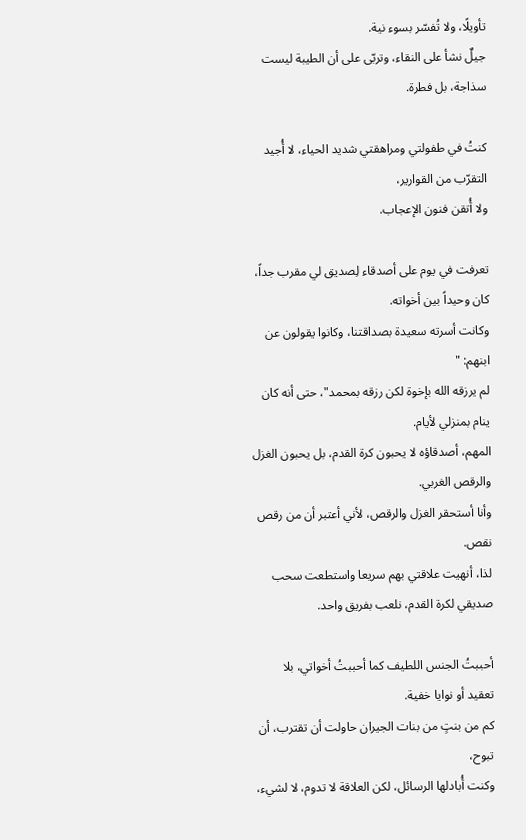تأويلًا، ولا تُفسّر بسوء نية.
جيلٌ نشأ على النقاء، وتربّى على أن الطيبة ليست سذاجة، بل فطرة.

كنتُ في طفولتي ومراهقتي شديد الحياء، لا أُجيد التقرّب من القوارير،
ولا أُتقن فنون الإعجاب.

تعرفت في يوم على أصدقاء لِصديق لي مقرب جداً، كان وحيداً بين أخواته.
وكانت أسرته سعيدة بصداقتنا، وكانوا يقولون عن ابنهم: "
لم يرزقه الله بإخوة لكن رزقه بمحمد"، حتى أنه كان ينام بمنزلي لأيام.
المهم، أصدقاؤه لا يحبون كرة القدم، بل يحبون الغزل والرقص الغربي.
وأنا أستحقر الغزل والرقص، لأني أعتبر أن من رقص نقص.
لذا، أنهيت علاقتي بهم سريعا واستطعت سحب صديقي لكرة القدم، نلعب بفريق واحد.

أحببتُ الجنس اللطيف كما أحببتُ أخواتي، بلا تعقيد أو نوايا خفية.
كم من بنتٍ من بنات الجيران حاولت أن تقترب، أن تبوح،
وكنت أُبادلها الرسائل، لكن العلاقة لا تدوم، لا لشيء،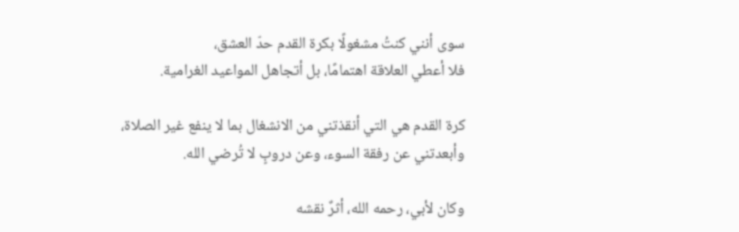سوى أنني كنتُ مشغولًا بكرة القدم حدّ العشق،
فلا أعطي العلاقة اهتمامًا، بل أتجاهل المواعيد الغرامية.

كرة القدم هي التي أنقذتني من الانشغال بما لا ينفع غير الصلاة،
وأبعدتني عن رفقة السوء، وعن دروبٍ لا تُرضي الله.

وكان لأبي، رحمه الله، أثرٌ نقشه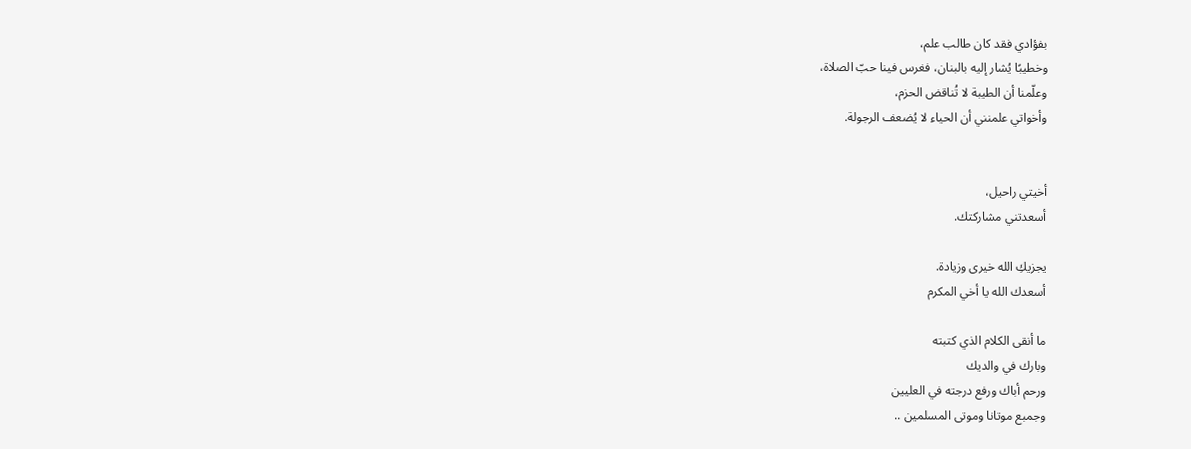بفؤادي فقد كان طالب علم،
وخطيبًا يُشار إليه بالبنان، فغرس فينا حبّ الصلاة،
وعلّمنا أن الطيبة لا تُناقض الحزم،
وأخواتي علمنني أن الحياء لا يُضعف الرجولة.


أخيتي راحيل،
أسعدتني مشاركتك.

يجزيكِ الله خيرى وزيادة.
أسعدك الله يا أخي المكرم

ما أنقى الكلام الذي كتبته
وبارك في والديك
ورحم أباك ورفع درجته في العليين
وجمبع موتانا وموتى المسلمين ..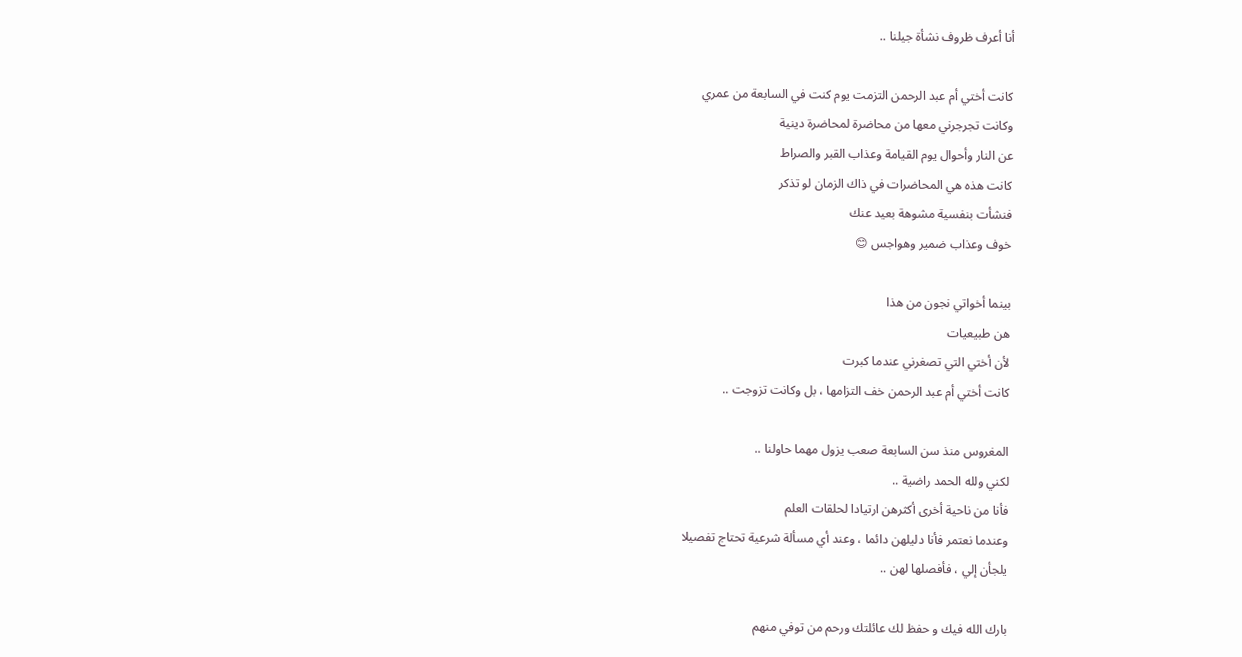أنا أعرف ظروف نشأة جيلنا ..

كانت أختي أم عبد الرحمن التزمت يوم كنت في السابعة من عمري
وكانت تجرجرني معها من محاضرة لمحاضرة دينية
عن النار وأحوال يوم القيامة وعذاب القبر والصراط
كانت هذه هي المحاضرات في ذاك الزمان لو تذكر
فنشأت بنفسية مشوهة بعيد عنك
خوف وعذاب ضمير وهواجس 😊

بينما أخواتي نجون من هذا
هن طبيعيات
لأن أختي التي تصغرني عندما كبرت
كانت أختي أم عبد الرحمن خف التزامها ، بل وكانت تزوجت ..

المغروس منذ سن السابعة صعب يزول مهما حاولنا ..
لكني ولله الحمد راضية ..
فأنا من ناحية أخرى أكثرهن ارتيادا لحلقات العلم
وعندما نعتمر فأنا دليلهن دائما ، وعند أي مسألة شرعية تحتاج تفصيلا
يلجأن إلي ، فأفصلها لهن ..

بارك الله فيك و حفظ لك عائلتك ورحم من توفي منهم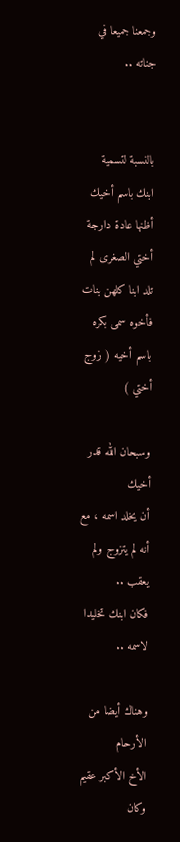وجمعنا جميعا في جناته ..


بالنسبة لتسمية ابنك باسم أخيك
أظنها عادة دارجة
أختي الصغرى لم تلد ابنا كلهن بنات
فأخوه سمى بكره باسم أخيه ( زوج أختي )

وسبحان الله قدر أخيك
أن يخلد اسمه ، مع أنه لم يتزوج ولم يعقب ..
فكان ابنك تخليدا لاسمه ..

وهناك أيضا من الأرحام
الأخ الأكبر عقيم وكان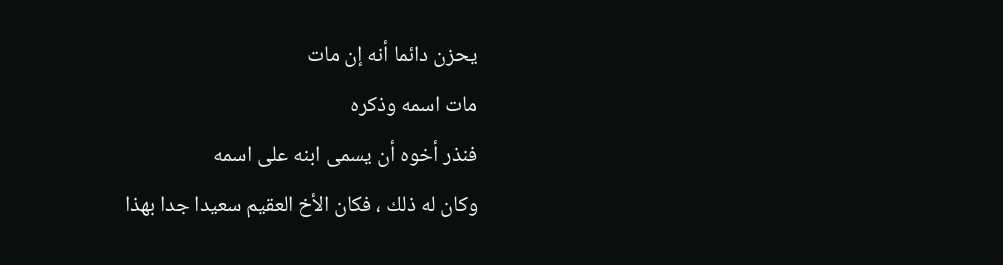يحزن دائما أنه إن مات
مات اسمه وذكره
فنذر أخوه أن يسمى ابنه على اسمه
وكان له ذلك ، فكان الأخ العقيم سعيدا جدا بهذا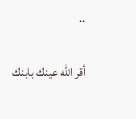..


أقر الله عينك بابنك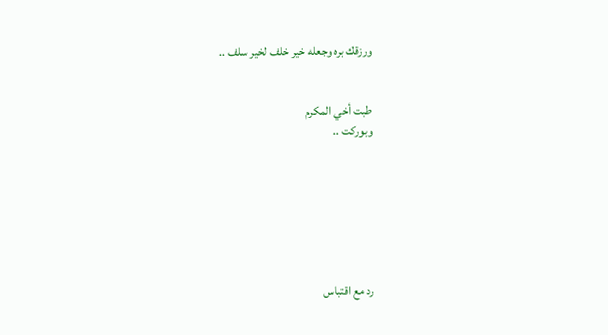ورزقك بره وجعله خير خلف لخير سلف ..


طبت أخي المكرم
وبوركت ..







رد مع اقتباس